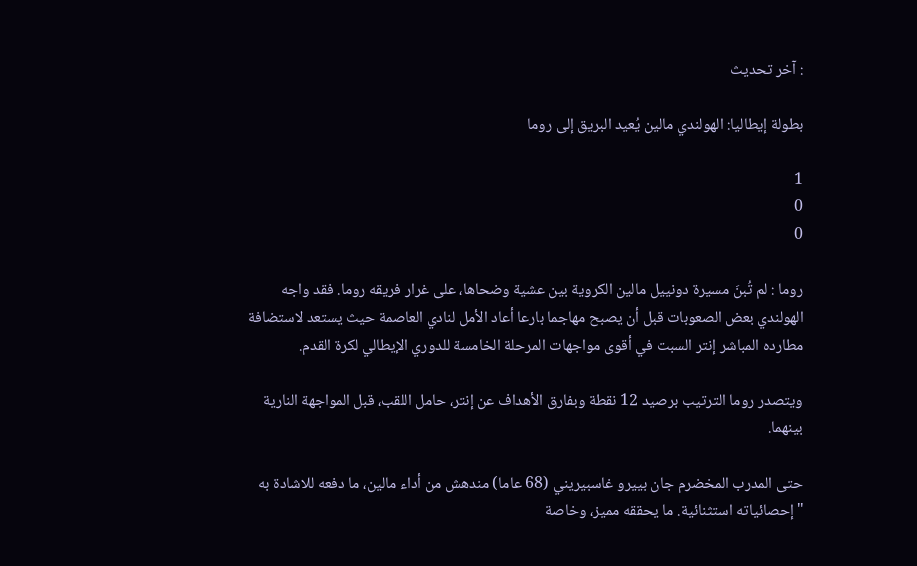: آخر تحديث

بطولة إيطاليا: الهولندي مالين يُعيد البريق إلى روما

1
0
0

روما : لم تُبنَ مسيرة دونييل مالين الكروية بين عشية وضحاها، على غرار فريقه روما. فقد واجه الهولندي بعض الصعوبات قبل أن يصبح مهاجما بارعا أعاد الأمل لنادي العاصمة حيث يستعد لاستضافة مطارده المباشر إنتر السبت في أقوى مواجهات المرحلة الخامسة للدوري الإيطالي لكرة القدم.

ويتصدر روما الترتيب برصيد 12 نقطة وبفارق الأهداف عن إنتر، حامل اللقب، قبل المواجهة النارية بينهما.

حتى المدرب المخضرم جان بييرو غاسبيريني (68 عاما) مندهش من أداء مالين، ما دفعه للاشادة به "إحصائياته استثنائية. ما يحققه مميز، وخاصة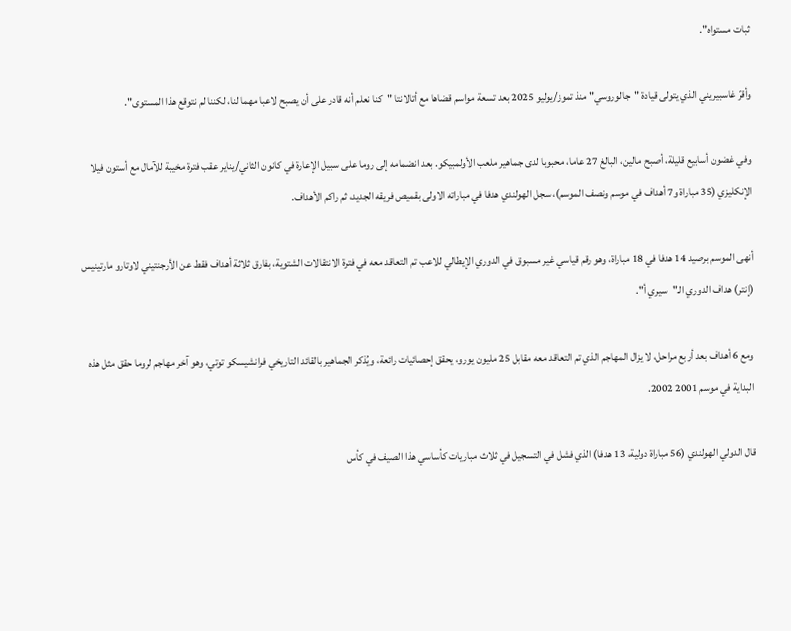ثبات مستواه".

وأقرّ غاسبيريني الذي يتولى قيادة "جالوروسي" منذ تموز/يوليو 2025 بعد تسعة مواسم قضاها مع أتالانتا "كنا نعلم أنه قادر على أن يصبح لاعبا مهما لنا، لكننا لم نتوقع هذا المستوى".

وفي غضون أسابيع قليلة، أصبح مالين، البالغ 27 عاما، محبوبا لدى جماهير ملعب الأولمبيكو. بعد انضمامه إلى روما على سبيل الإعارة في كانون الثاني/يناير عقب فترة مخيبة للآمال مع أستون فيلا الإنكليزي (35 مباراة و7 أهداف في موسم ونصف الموسم)، سجل الهولندي هدفا في مباراته الاولى بقميص فريقه الجديد، ثم راكم الأهداف.

أنهى الموسم برصيد 14 هدفا في 18 مباراة، وهو رقم قياسي غير مسبوق في الدوري الإيطالي للاعب تم التعاقد معه في فترة الانتقالات الشتوية، بفارق ثلاثة أهداف فقط عن الأرجنتيني لاوتارو مارتينيس (إنتر) هداف الدوري الـ"سيري أ".

ومع 6 أهداف بعد أربع مراحل، لا يزال المهاجم الذي تم التعاقد معه مقابل 25 مليون يورو، يحقق إحصائيات رائعة، ويُذكر الجماهير بالقائد التاريخي فرانشيسكو توتي، وهو آخر مهاجم لروما حقق مثل هذه البداية في موسم 2001 2002.

قال الدولي الهولندي (56 مباراة دولية، 13 هدفا) الذي فشل في التسجيل في ثلاث مباريات كأساسي هذا الصيف في كأس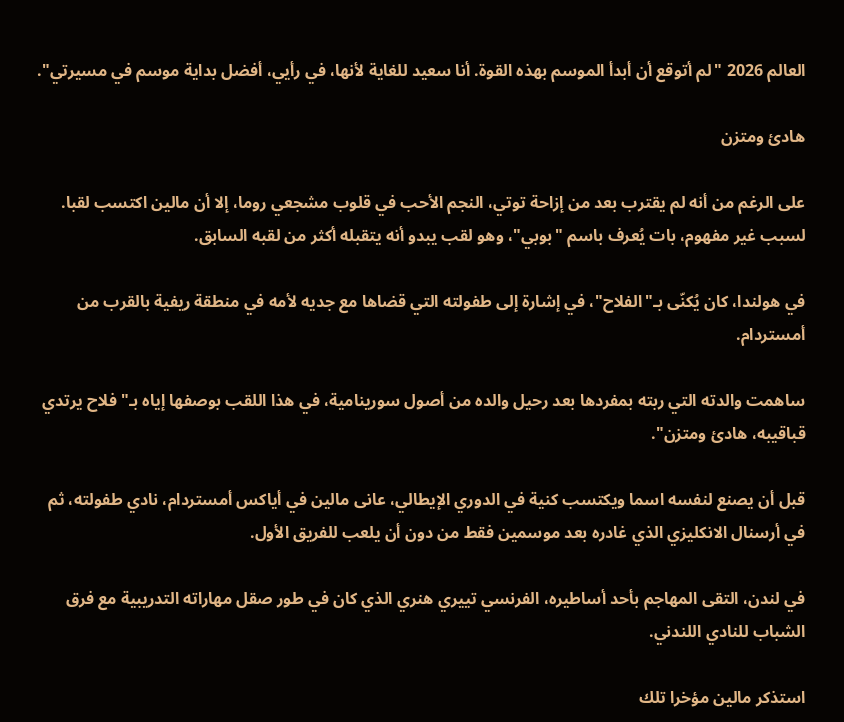العالم 2026 "لم أتوقع أن أبدأ الموسم بهذه القوة. أنا سعيد للغاية لأنها، في رأيي، أفضل بداية موسم في مسيرتي".

هادئ ومتزن

على الرغم من أنه لم يقترب بعد من إزاحة توتي، النجم الأحب في قلوب مشجعي روما، إلا أن مالين اكتسب لقبا. لسبب غير مفهوم، بات يُعرف باسم "بوبي"، وهو لقب يبدو أنه يتقبله أكثر من لقبه السابق.

في هولندا، كان يُكنّى بـ"الفلاح"، في إشارة إلى طفولته التي قضاها مع جديه لأمه في منطقة ريفية بالقرب من أمستردام.

ساهمت والدته التي ربته بمفردها بعد رحيل والده من أصول سورينامية، في هذا اللقب بوصفها إياه بـ"فلاح يرتدي قباقيبه، هادئ ومتزن".

قبل أن يصنع لنفسه اسما ويكتسب كنية في الدوري الإيطالي، عانى مالين في أياكس أمستردام، نادي طفولته، ثم في أرسنال الانكليزي الذي غادره بعد موسمين فقط من دون أن يلعب للفريق الأول.

في لندن، التقى المهاجم بأحد أساطيره، الفرنسي تييري هنري الذي كان في طور صقل مهاراته التدريبية مع فرق الشباب للنادي اللندني.

استذكر مالين مؤخرا تلك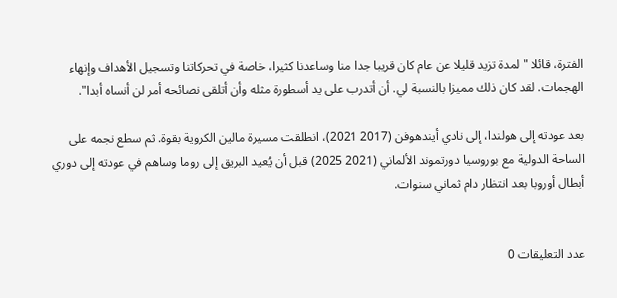الفترة، قائلا "لمدة تزيد قليلا عن عام كان قريبا جدا منا وساعدنا كثيرا، خاصة في تحركاتنا وتسجيل الأهداف وإنهاء الهجمات. لقد كان ذلك مميزا بالنسبة لي. أن أتدرب على يد أسطورة مثله وأن أتلقى نصائحه أمر لن أنساه أبدا".

بعد عودته إلى هولندا، إلى نادي أيندهوفن (2017 2021)، انطلقت مسيرة مالين الكروية بقوة. ثم سطع نجمه على الساحة الدولية مع بوروسيا دورتموند الألماني (2021 2025) قبل أن يُعيد البريق إلى روما وساهم في عودته إلى دوري أبطال أوروبا بعد انتظار دام ثماني سنوات.


عدد التعليقات 0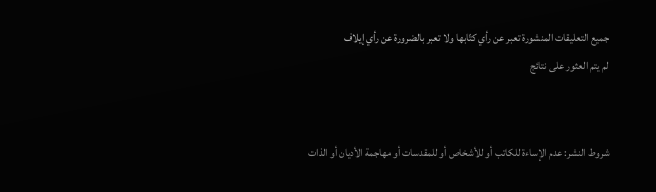جميع التعليقات المنشورة تعبر عن رأي كتّابها ولا تعبر بالضرورة عن رأي إيلاف
لم يتم العثور على نتائج


شروط النشر: عدم الإساءة للكاتب أو للأشخاص أو للمقدسات أو مهاجمة الأديان أو الذات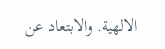الالهية. والابتعاد عن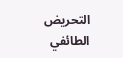التحريض الطائفي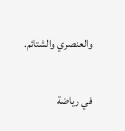والعنصري والشتائم.

في رياضة